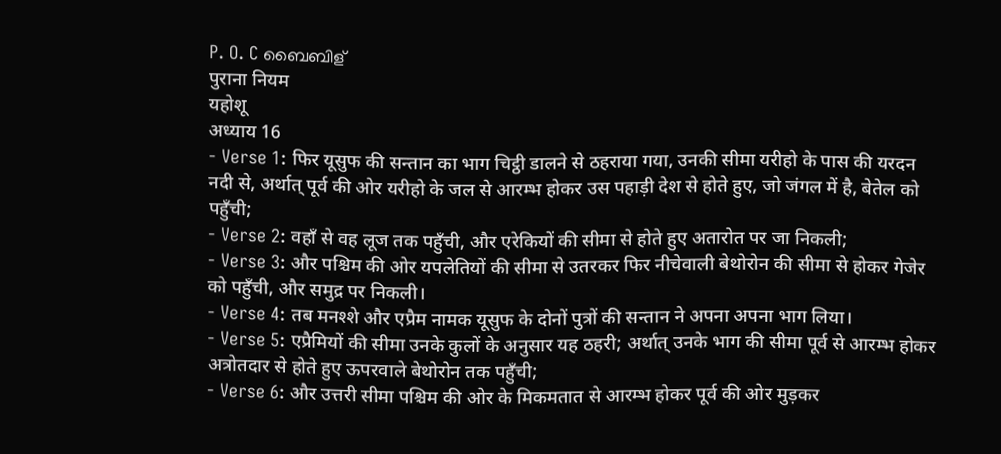P. O. C ബൈബിള്
पुराना नियम
यहोशू
अध्याय 16
- Verse 1: फिर यूसुफ की सन्तान का भाग चिट्ठी डालने से ठहराया गया, उनकी सीमा यरीहो के पास की यरदन नदी से, अर्थात् पूर्व की ओर यरीहो के जल से आरम्भ होकर उस पहाड़ी देश से होते हुए, जो जंगल में है, बेतेल को पहुँची;
- Verse 2: वहाँ से वह लूज तक पहुँची, और एरेकियों की सीमा से होते हुए अतारोत पर जा निकली;
- Verse 3: और पश्चिम की ओर यपलेतियों की सीमा से उतरकर फिर नीचेवाली बेथोरोन की सीमा से होकर गेजेर को पहुँची, और समुद्र पर निकली।
- Verse 4: तब मनश्शे और एप्रैम नामक यूसुफ के दोनों पुत्रों की सन्तान ने अपना अपना भाग लिया।
- Verse 5: एप्रैमियों की सीमा उनके कुलों के अनुसार यह ठहरी; अर्थात् उनके भाग की सीमा पूर्व से आरम्भ होकर अत्रोतदार से होते हुए ऊपरवाले बेथोरोन तक पहुँची;
- Verse 6: और उत्तरी सीमा पश्चिम की ओर के मिकमतात से आरम्भ होकर पूर्व की ओर मुड़कर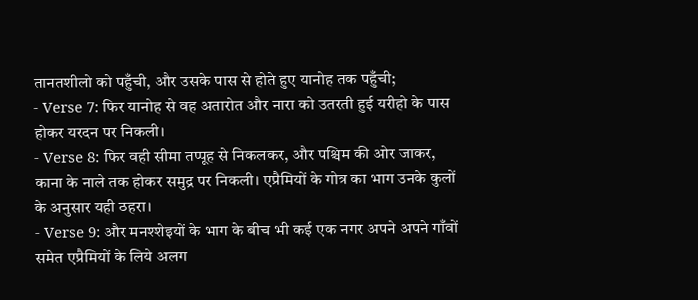तानतशीलो को पहुँची, और उसके पास से होते हुए यानोह तक पहुँची;
- Verse 7: फिर यानोह से वह अतारोत और नारा को उतरती हुई यरीहो के पास होकर यरदन पर निकली।
- Verse 8: फिर वही सीमा तप्पूह से निकलकर, और पश्चिम की ओर जाकर, काना के नाले तक होकर समुद्र पर निकली। एप्रैमियों के गोत्र का भाग उनके कुलों के अनुसार यही ठहरा।
- Verse 9: और मनश्शेइयों के भाग के बीच भी कई एक नगर अपने अपने गाँवों समेत एप्रैमियों के लिये अलग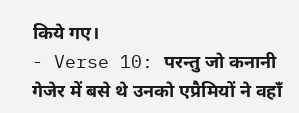किये गए।
- Verse 10: परन्तु जो कनानी गेजेर में बसे थे उनको एप्रैमियों ने वहाँ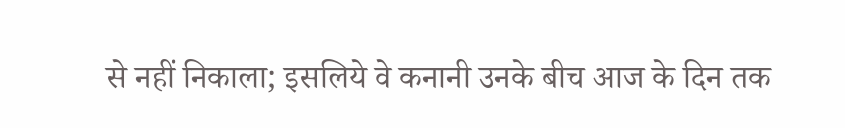से नहीं निकाला; इसलिये वे कनानी उनके बीच आज के दिन तक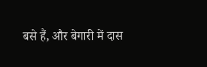बसे हैं, और बेगारी में दास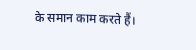के समान काम करते हैं।